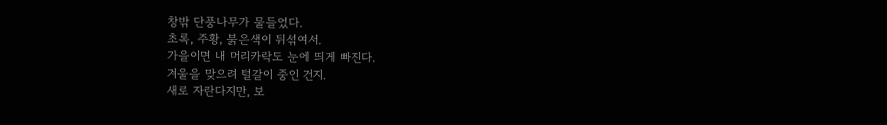창밖 단풍나무가 물들었다.
초록, 주황, 붉은색이 뒤섞여서.
가을이면 내 머리카락도 눈에 띄게 빠진다.
겨울을 맞으려 털갈이 중인 건지.
새로 자란다지만, 보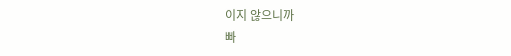이지 않으니까
빠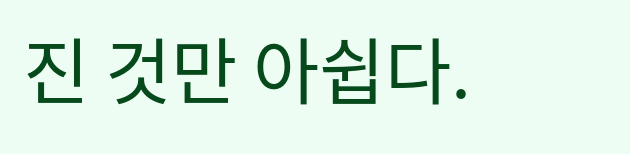진 것만 아쉽다.